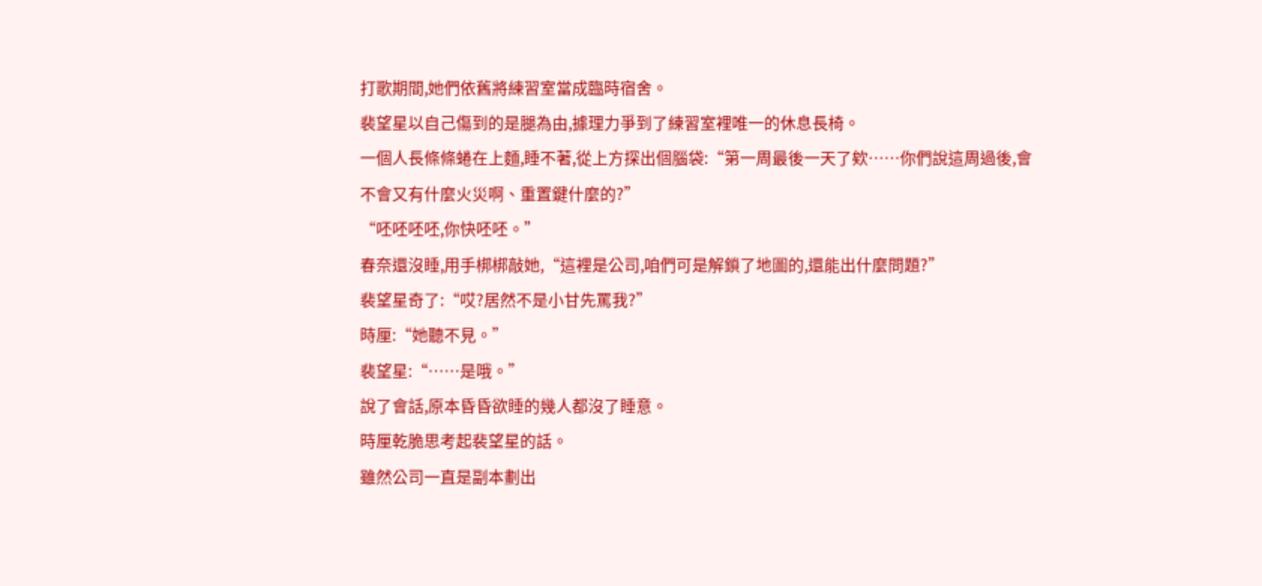打歌期間,她們依舊將練習室當成臨時宿舍。
裴望星以自己傷到的是腿為由,據理力爭到了練習室裡唯一的休息長椅。
一個人長條條蜷在上麵,睡不著,從上方探出個腦袋:“第一周最後一天了欸……你們說這周過後,會不會又有什麼火災啊、重置鍵什麼的?”
“呸呸呸呸,你快呸呸。”
春奈還沒睡,用手梆梆敲她,“這裡是公司,咱們可是解鎖了地圖的,還能出什麼問題?”
裴望星奇了:“哎?居然不是小甘先罵我?”
時厘:“她聽不見。”
裴望星:“……是哦。”
說了會話,原本昏昏欲睡的幾人都沒了睡意。
時厘乾脆思考起裴望星的話。
雖然公司一直是副本劃出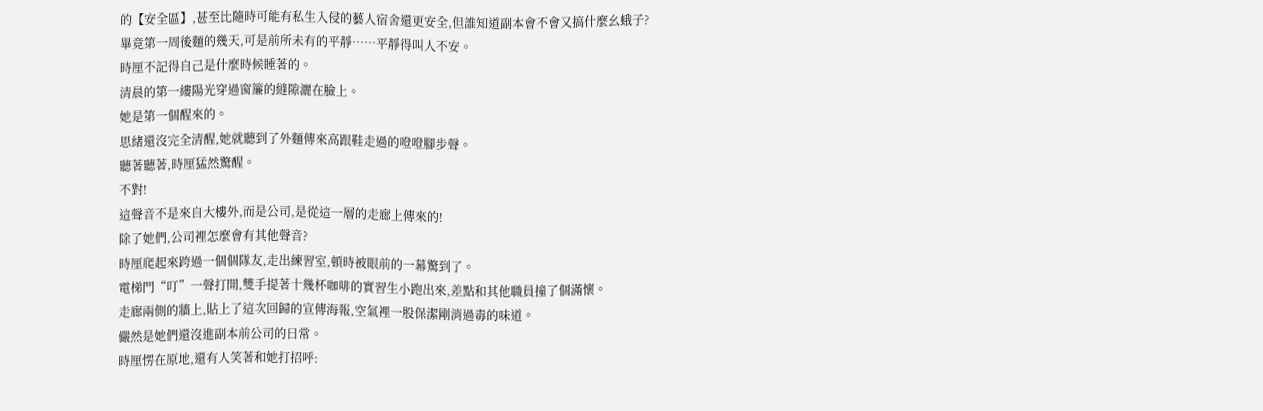的【安全區】,甚至比隨時可能有私生入侵的藝人宿舍還更安全,但誰知道副本會不會又搞什麼幺蛾子?
畢竟第一周後麵的幾天,可是前所未有的平靜……平靜得叫人不安。
時厘不記得自己是什麼時候睡著的。
清晨的第一縷陽光穿過窗簾的縫隙灑在臉上。
她是第一個醒來的。
思緒還沒完全清醒,她就聽到了外麵傳來高跟鞋走過的噔噔腳步聲。
聽著聽著,時厘猛然驚醒。
不對!
這聲音不是來自大樓外,而是公司,是從這一層的走廊上傳來的!
除了她們,公司裡怎麼會有其他聲音?
時厘爬起來跨過一個個隊友,走出練習室,頓時被眼前的一幕驚到了。
電梯門“叮”一聲打開,雙手提著十幾杯咖啡的實習生小跑出來,差點和其他職員撞了個滿懷。
走廊兩側的牆上,貼上了這次回歸的宣傳海報,空氣裡一股保潔剛消過毒的味道。
儼然是她們還沒進副本前公司的日常。
時厘愣在原地,還有人笑著和她打招呼: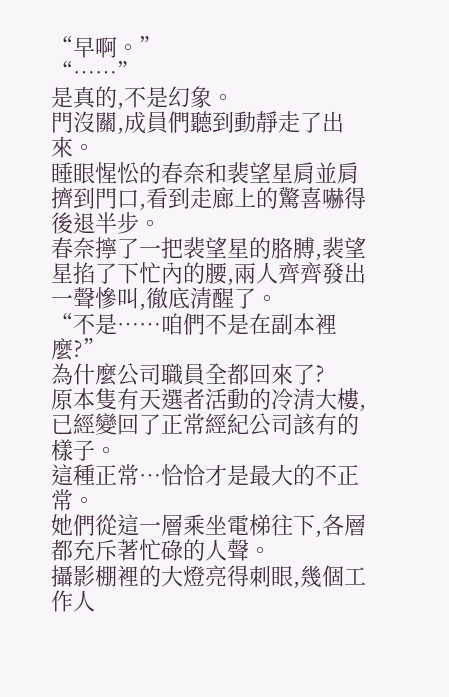“早啊。”
“……”
是真的,不是幻象。
門沒關,成員們聽到動靜走了出來。
睡眼惺忪的春奈和裴望星肩並肩擠到門口,看到走廊上的驚喜嚇得後退半步。
春奈擰了一把裴望星的胳膊,裴望星掐了下忙內的腰,兩人齊齊發出一聲慘叫,徹底清醒了。
“不是……咱們不是在副本裡麼?”
為什麼公司職員全都回來了?
原本隻有天選者活動的冷清大樓,已經變回了正常經紀公司該有的樣子。
這種正常…恰恰才是最大的不正常。
她們從這一層乘坐電梯往下,各層都充斥著忙碌的人聲。
攝影棚裡的大燈亮得刺眼,幾個工作人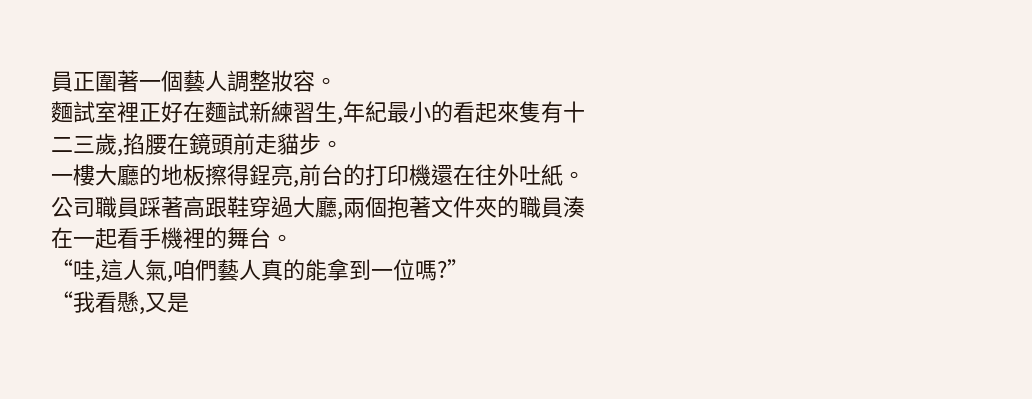員正圍著一個藝人調整妝容。
麵試室裡正好在麵試新練習生,年紀最小的看起來隻有十二三歲,掐腰在鏡頭前走貓步。
一樓大廳的地板擦得鋥亮,前台的打印機還在往外吐紙。
公司職員踩著高跟鞋穿過大廳,兩個抱著文件夾的職員湊在一起看手機裡的舞台。
“哇,這人氣,咱們藝人真的能拿到一位嗎?”
“我看懸,又是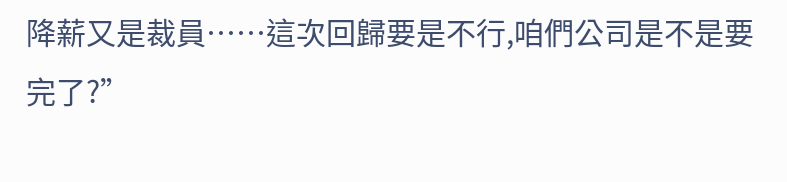降薪又是裁員……這次回歸要是不行,咱們公司是不是要完了?”